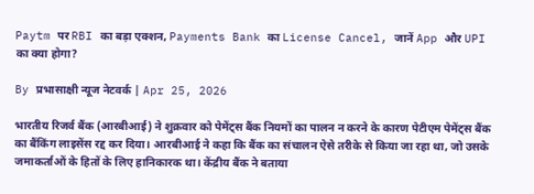Paytm पर RBI का बड़ा एक्शन, Payments Bank का License Cancel, जानें App और UPI का क्या होगा?

By प्रभासाक्षी न्यूज नेटवर्क | Apr 25, 2026

भारतीय रिजर्व बैंक (आरबीआई) ने शुक्रवार को पेमेंट्स बैंक नियमों का पालन न करने के कारण पेटीएम पेमेंट्स बैंक का बैंकिंग लाइसेंस रद्द कर दिया। आरबीआई ने कहा कि बैंक का संचालन ऐसे तरीके से किया जा रहा था, जो उसके जमाकर्ताओं के हितों के लिए हानिकारक था। केंद्रीय बैंक ने बताया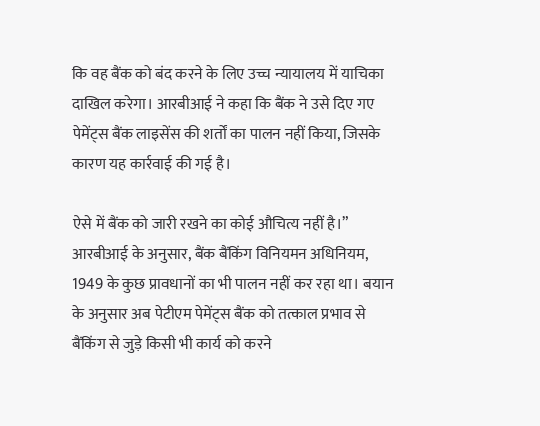कि वह बैंक को बंद करने के लिए उच्च न्यायालय में याचिका दाखिल करेगा। आरबीआई ने कहा कि बैंक ने उसे दिए गए पेमेंट्स बैंक लाइसेंस की शर्तों का पालन नहीं किया, जिसके कारण यह कार्रवाई की गई है।

ऐसे में बैंक को जारी रखने का कोई औचित्य नहीं है।” आरबीआई के अनुसार, बैंक बैंकिंग विनियमन अधिनियम, 1949 के कुछ प्रावधानों का भी पालन नहीं कर रहा था। बयान के अनुसार अब पेटीएम पेमेंट्स बैंक को तत्काल प्रभाव से बैंकिंग से जुड़े किसी भी कार्य को करने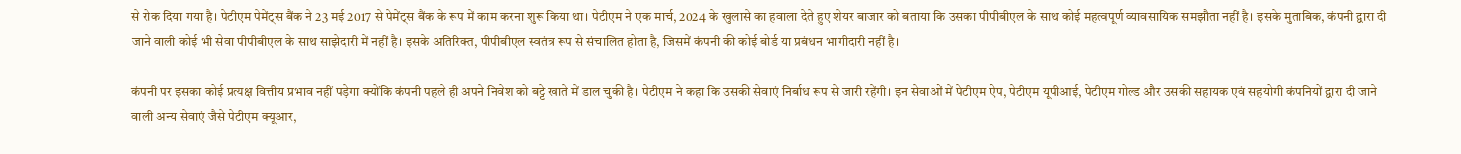से रोक दिया गया है। पेटीएम पेमेंट्स बैंक ने 23 मई 2017 से पेमेंट्स बैंक के रूप में काम करना शुरू किया था। पेटीएम ने एक मार्च, 2024 के खुलासे का हवाला देते हुए शेयर बाजार को बताया कि उसका पीपीबीएल के साथ कोई महत्वपूर्ण व्यावसायिक समझौता नहीं है। इसके मुताबिक, कंपनी द्वारा दी जाने वाली कोई भी सेवा पीपीबीएल के साथ साझेदारी में नहीं है। इसके अतिरिक्त, पीपीबीएल स्वतंत्र रूप से संचालित होता है, जिसमें कंपनी की कोई बोर्ड या प्रबंधन भागीदारी नहीं है।

कंपनी पर इसका कोई प्रत्यक्ष वित्तीय प्रभाव नहीं पड़ेगा क्योंकि कंपनी पहले ही अपने निवेश को बट्टे खाते में डाल चुकी है। पेटीएम ने कहा कि उसकी सेवाएं निर्बाध रूप से जारी रहेंगी। इन सेवाओं में पेटीएम ऐप, पेटीएम यूपीआई, पेटीएम गोल्ड और उसकी सहायक एवं सहयोगी कंपनियों द्वारा दी जाने वाली अन्य सेवाएं जैसे पेटीएम क्यूआर,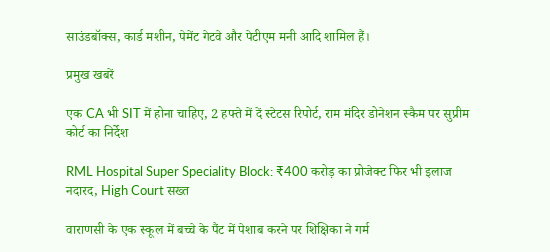साउंडबॉक्स, कार्ड मशीन, पेमेंट गेटवे और पेटीएम मनी आदि शामिल हैं।

प्रमुख खबरें

एक CA भी SIT में होना चाहिए, 2 हफ्ते में दें स्टेटस रिपोर्ट, राम मंदिर डोनेशन स्कैम पर सुप्रीम कोर्ट का निर्देश

RML Hospital Super Speciality Block: ₹400 करोड़ का प्रोजेक्ट फिर भी इलाज नदारद, High Court सख्त

वाराणसी के एक स्कूल में बच्चे के पैंट में पेशाब करने पर शिक्षिका ने गर्म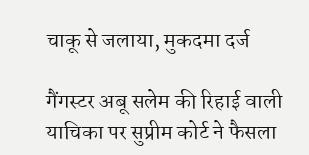चाकू से जलाया, मुकदमा दर्ज

गैंगस्टर अबू सलेम की रिहाई वाली याचिका पर सुप्रीम कोर्ट ने फैसला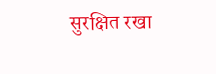सुरक्षित रखा